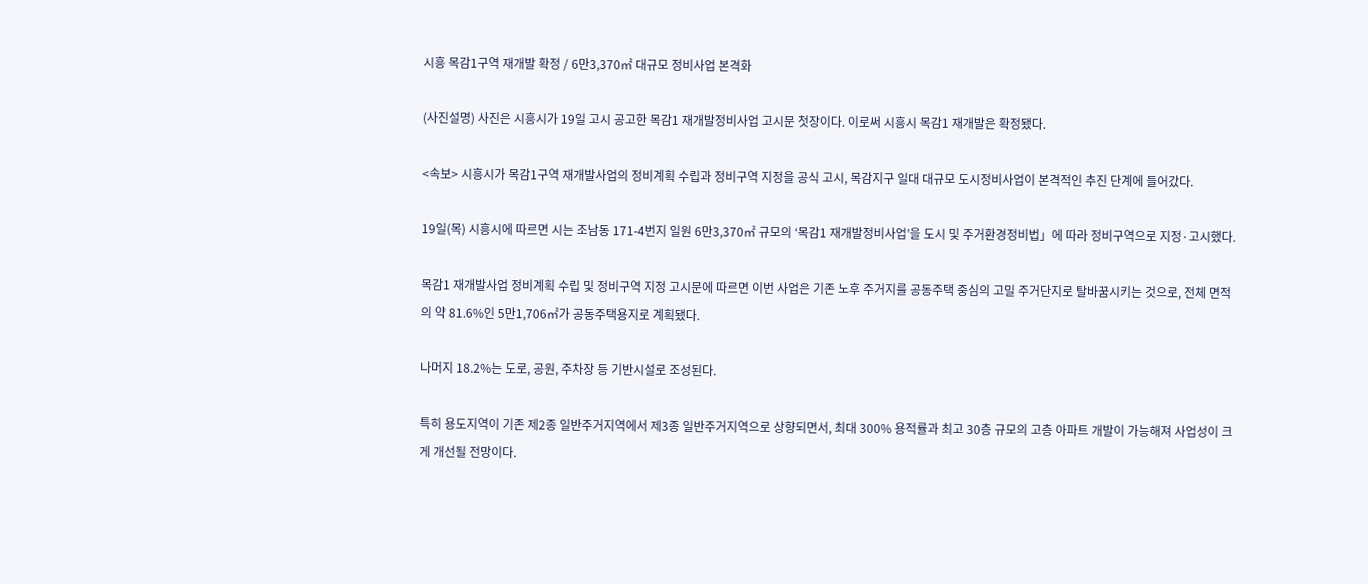시흥 목감1구역 재개발 확정 / 6만3,370㎡ 대규모 정비사업 본격화

(사진설명) 사진은 시흥시가 19일 고시 공고한 목감1 재개발정비사업 고시문 첫장이다. 이로써 시흥시 목감1 재개발은 확정됐다.

<속보> 시흥시가 목감1구역 재개발사업의 정비계획 수립과 정비구역 지정을 공식 고시, 목감지구 일대 대규모 도시정비사업이 본격적인 추진 단계에 들어갔다.

19일(목) 시흥시에 따르면 시는 조남동 171-4번지 일원 6만3,370㎡ 규모의 ‘목감1 재개발정비사업’을 도시 및 주거환경정비법」에 따라 정비구역으로 지정·고시했다.

목감1 재개발사업 정비계획 수립 및 정비구역 지정 고시문에 따르면 이번 사업은 기존 노후 주거지를 공동주택 중심의 고밀 주거단지로 탈바꿈시키는 것으로, 전체 면적의 약 81.6%인 5만1,706㎡가 공동주택용지로 계획됐다.

나머지 18.2%는 도로, 공원, 주차장 등 기반시설로 조성된다.

특히 용도지역이 기존 제2종 일반주거지역에서 제3종 일반주거지역으로 상향되면서, 최대 300% 용적률과 최고 30층 규모의 고층 아파트 개발이 가능해져 사업성이 크게 개선될 전망이다.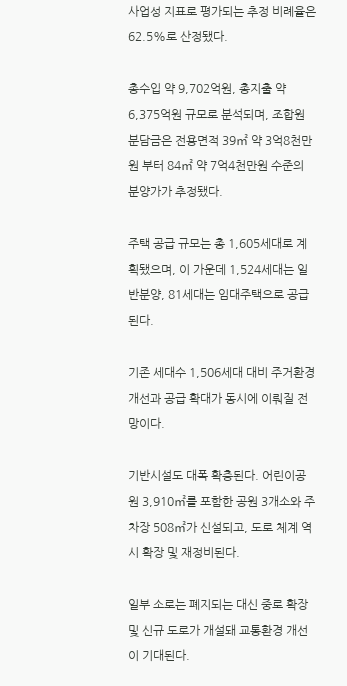사업성 지표로 평가되는 추정 비례율은 62.5%로 산정됐다.

총수입 약 9,702억원, 총지출 약 6,375억원 규모로 분석되며, 조합원 분담금은 전용면적 39㎡ 약 3억8천만원 부터 84㎡ 약 7억4천만원 수준의 분양가가 추정됐다.

주택 공급 규모는 총 1,605세대로 계획됐으며, 이 가운데 1,524세대는 일반분양, 81세대는 임대주택으로 공급된다.

기존 세대수 1,506세대 대비 주거환경 개선과 공급 확대가 동시에 이뤄질 전망이다.

기반시설도 대폭 확충된다. 어린이공원 3,910㎡를 포함한 공원 3개소와 주차장 508㎡가 신설되고, 도로 체계 역시 확장 및 재정비된다.

일부 소로는 폐지되는 대신 중로 확장 및 신규 도로가 개설돼 교통환경 개선이 기대된다.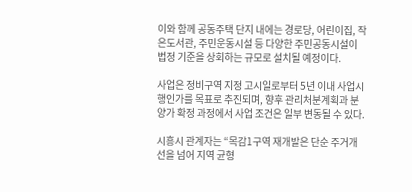이와 함께 공동주택 단지 내에는 경로당, 어린이집, 작은도서관, 주민운동시설 등 다양한 주민공동시설이 법정 기준을 상회하는 규모로 설치될 예정이다.

사업은 정비구역 지정 고시일로부터 5년 이내 사업시행인가를 목표로 추진되며, 향후 관리처분계획과 분양가 확정 과정에서 사업 조건은 일부 변동될 수 있다.

시흥시 관계자는 “목감1구역 재개발은 단순 주거개선을 넘어 지역 균형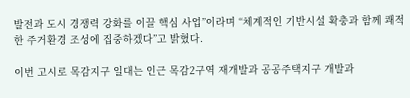발전과 도시 경쟁력 강화를 이끌 핵심 사업”이라며 “체계적인 기반시설 확충과 함께 쾌적한 주거환경 조성에 집중하겠다”고 밝혔다.

이번 고시로 목감지구 일대는 인근 목감2구역 재개발과 공공주택지구 개발과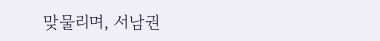맞물리며, 서남권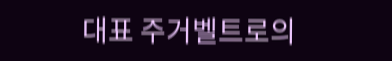대표 주거벨트로의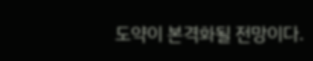도약이 본격화될 전망이다.